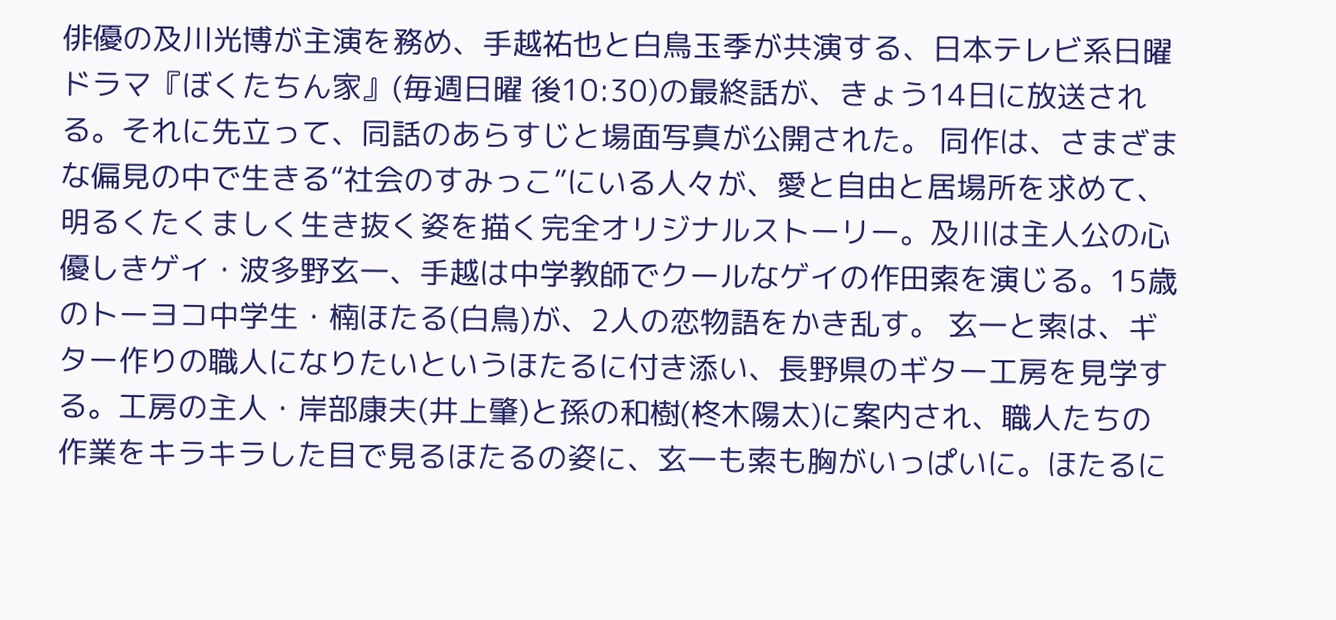俳優の及川光博が主演を務め、手越祐也と白鳥玉季が共演する、日本テレビ系日曜ドラマ『ぼくたちん家』(毎週日曜 後10:30)の最終話が、きょう14日に放送される。それに先立って、同話のあらすじと場面写真が公開された。 同作は、さまざまな偏見の中で生きる“社会のすみっこ”にいる人々が、愛と自由と居場所を求めて、明るくたくましく生き抜く姿を描く完全オリジナルストーリー。及川は主人公の心優しきゲイ・波多野玄一、手越は中学教師でクールなゲイの作田索を演じる。15歳のトーヨコ中学生・楠ほたる(白鳥)が、2人の恋物語をかき乱す。 玄一と索は、ギター作りの職人になりたいというほたるに付き添い、長野県のギター工房を見学する。工房の主人・岸部康夫(井上肇)と孫の和樹(柊木陽太)に案内され、職人たちの作業をキラキラした目で見るほたるの姿に、玄一も索も胸がいっぱいに。ほたるに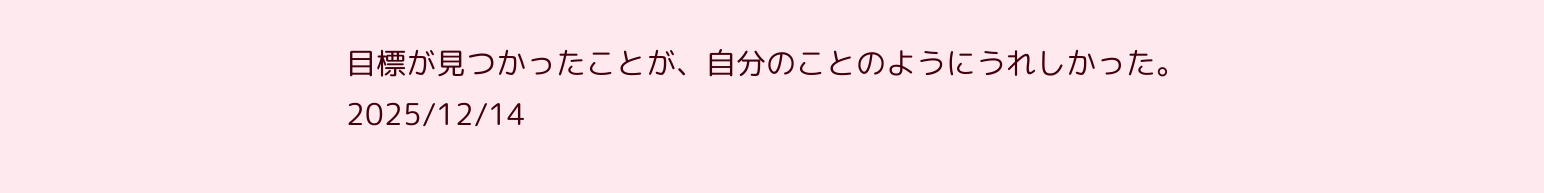目標が見つかったことが、自分のことのようにうれしかった。
2025/12/14